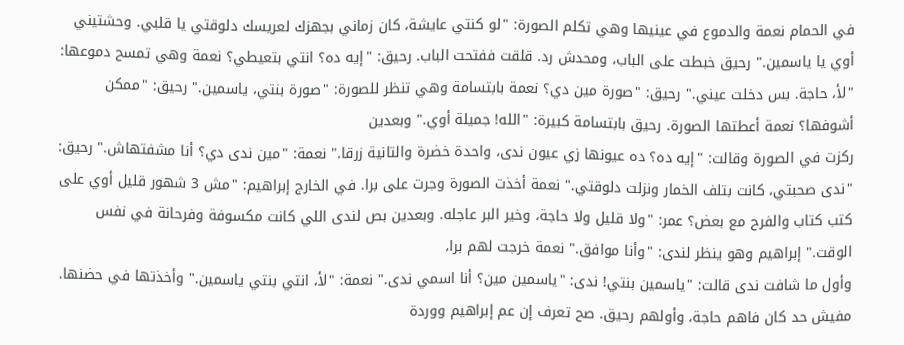في الحمام نعمة والدموع في عينيها وهي تكلم الصورة: "لو كنتي عايشة، كان زماني بجهزك لعريسك دلوقتي يا قلبي. وحشتيني أوي يا ياسمين." رحيق خبطت على الباب، ومحدش رد. قلقت ففتحت الباب. رحيق: "إيه ده؟ انتي بتعيطي؟ نعمة وهي تمسح دموعها: "لأ، حاجة. بس دخلت عيني." رحيق: "صورة مين دي؟ نعمة بابتسامة وهي تنظر للصورة: "صورة بنتي، ياسمين." رحيق: "ممكن أشوفها؟ نعمة أعطتها الصورة. رحيق بابتسامة كبيرة: "الله! جميلة أوي." وبعدين
ركزت في الصورة وقالت: "إيه ده؟ ده عيونها زي عيون ندى، واحدة خضرة والتانية زرقا." نعمة: "مين ندى دي؟ أنا مشفتهاش." رحيق: "ندى صحبتي، كانت بتلف الخمار ونزلت دلوقتي." نعمة أخذت الصورة وجرت على برا. في الخارج إبراهيم: "مش 3 شهور قليل أوي على كتب كتاب والفرح مع بعض؟ عمر: "ولا قليل ولا حاجة، وخير البر عاجله. وبعدين بص لندى اللي كانت مكسوفة وفرحانة في نفس الوقت." إبراهيم وهو ينظر لندى: "وأنا موافق." نعمة خرجت لهم برا،
وأول ما شافت ندى قالت: "ياسمين بنتي! ندى: "ياسمين مين؟ أنا اسمي ندى." نعمة: "لأ، انتي بنتي ياسمين." وأخذتها في حضنها. مفيش حد كان فاهم حاجة، وأولهم رحيق. صح تعرف إن عم إبراهيم ووردة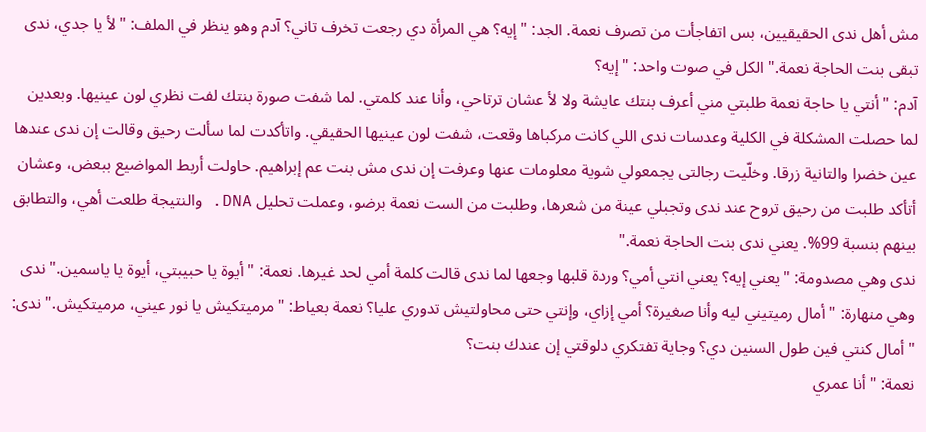مش أهل ندى الحقيقيين، بس اتفاجأت من تصرف نعمة. الجد: "إيه؟ هي المرأة دي رجعت تخرف تاني؟ آدم وهو ينظر في الملف: "لأ يا جدي، ندى تبقى بنت الحاجة نعمة." الكل في صوت واحد: "إيه؟
آدم: "أنتي يا حاجة نعمة طلبتي مني أعرف بنتك عايشة ولا لأ عشان ترتاحي، وأنا عند كلمتي. لما شفت صورة بنتك لفت نظري لون عينيها. وبعدين لما حصلت المشكلة في الكلية وعدسات ندى اللي كانت مركباها وقعت، شفت لون عينيها الحقيقي. واتأكدت لما سألت رحيق وقالت إن ندى عندها عين خضرا والتانية زرقا. وخلّيت رجالتى يجمعولي شوية معلومات عنها وعرفت إن ندى مش بنت عم إبراهيم. حاولت أربط المواضيع ببعض، وعشان أتأكد طلبت من رحيق تروح عند ندى وتجبلي عينة من شعرها، وطلبت من الست نعمة برضو، وعملت تحليل DNA. والنتيجة طلعت أهي، والتطابق بينهم بنسبة 99%. يعني ندى بنت الحاجة نعمة."
ندى وهي مصدومة: "يعني إيه؟ يعني انتي أمي؟ وردة قلبها وجعها لما ندى قالت كلمة أمي لحد غيرها. نعمة: "أيوة يا حبيبتي، أيوة يا ياسمين." ندى وهي منهارة: "أمال رميتيني ليه وأنا صغيرة؟ أمي إزاي، وإنتي حتى محاولتيش تدوري عليا؟ نعمة بعياط: "مرميتكيش يا نور عيني، مرميتكيش." ندى: "أمال كنتي فين طول السنين دي؟ وجاية تفتكري دلوقتي إن عندك بنت؟
نعمة: "أنا عمري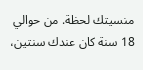منسيتك لحظة. من حوالي 18 سنة كان عندك سنتين،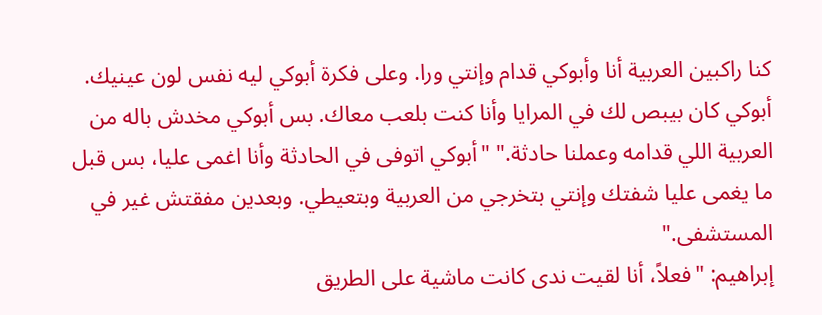كنا راكبين العربية أنا وأبوكي قدام وإنتي ورا. وعلى فكرة أبوكي ليه نفس لون عينيك. أبوكي كان بيبص لك في المرايا وأنا كنت بلعب معاك. بس أبوكي مخدش باله من العربية اللي قدامه وعملنا حادثة." "أبوكي اتوفى في الحادثة وأنا اغمى عليا، بس قبل ما يغمى عليا شفتك وإنتي بتخرجي من العربية وبتعيطي. وبعدين مفقتش غير في المستشفى."
إبراهيم: "فعلاً، أنا لقيت ندى كانت ماشية على الطريق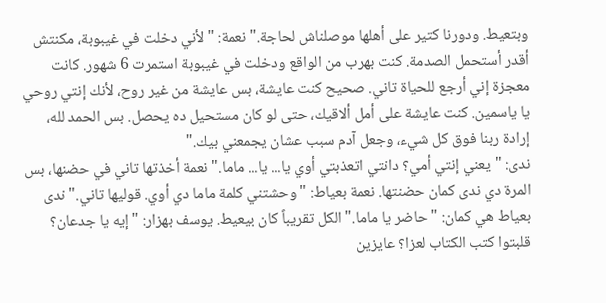وبتعيط. ودورنا كتير على أهلها موصلناش لحاجة." نعمة: "لأني دخلت في غيبوبة، مكنتش أقدر أستحمل الصدمة. كنت بهرب من الواقع ودخلت في غيبوبة استمرت 6 شهور. كانت معجزة إني أرجع للحياة تاني. صحيح كنت عايشة، بس عايشة من غير روح، لأنك إنتي روحي يا ياسمين. كنت عايشة على أمل ألاقيك، حتى لو كان مستحيل ده يحصل. بس الحمد لله، إرادة ربنا فوق كل شيء، وجعل آدم سبب عشان يجمعني بيك."
ندى: "يعني إنتي أمي؟ دانتي اتعذبتي أوي يا... يا... ماما." نعمة أخذتها تاني في حضنها، بس المرة دي ندى كمان حضنتها. نعمة بعياط: "وحشتني كلمة ماما دي أوي. قوليها تاني." ندى بعياط هي كمان: "حاضر يا ماما." الكل تقريباً كان بيعيط. يوسف بهزار: "إيه يا جدعان؟ قلبتوا كتب الكتاب لعزا؟ عايزين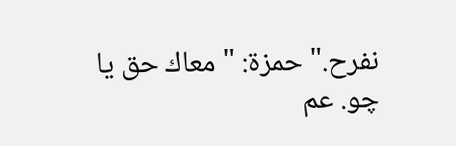نفرح." حمزة: "معاك حق يا چو. عم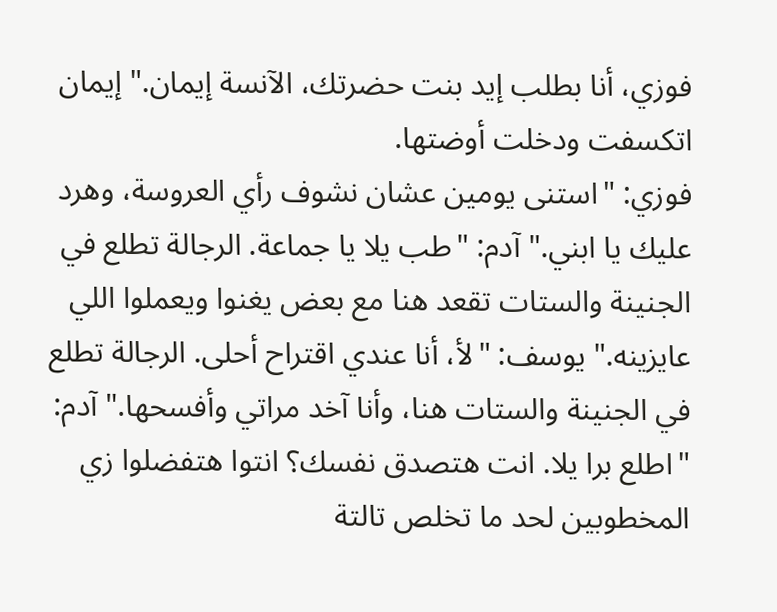فوزي، أنا بطلب إيد بنت حضرتك، الآنسة إيمان." إيمان اتكسفت ودخلت أوضتها.
فوزي: "استنى يومين عشان نشوف رأي العروسة، وهرد عليك يا ابني." آدم: "طب يلا يا جماعة. الرجالة تطلع في الجنينة والستات تقعد هنا مع بعض يغنوا ويعملوا اللي عايزينه." يوسف: "لأ، أنا عندي اقتراح أحلى. الرجالة تطلع في الجنينة والستات هنا، وأنا آخد مراتي وأفسحها." آدم: "اطلع برا يلا. انت هتصدق نفسك؟ انتوا هتفضلوا زي المخطوبين لحد ما تخلص تالتة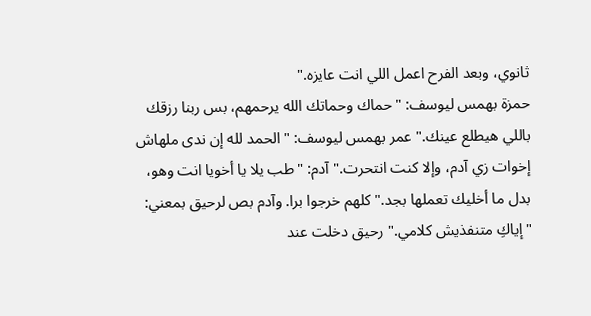ثانوي، وبعد الفرح اعمل اللي انت عايزه."
حمزة بهمس ليوسف: "حماك وحماتك الله يرحمهم، بس ربنا رزقك باللي هيطلع عينك." عمر بهمس ليوسف: "الحمد لله إن ندى ملهاش إخوات زي آدم، وإلا كنت انتحرت." آدم: "طب يلا يا أخويا انت وهو، بدل ما أخليك تعملها بجد." كلهم خرجوا برا. وآدم بص لرحيق بمعني: "إياكِ متنفذيش كلامي." رحيق دخلت عند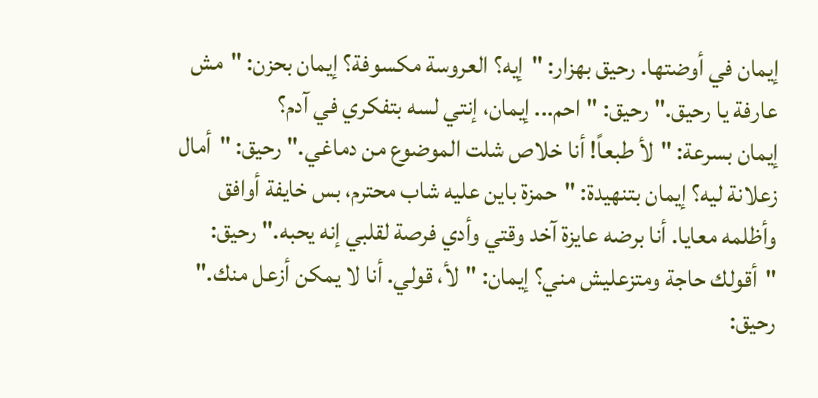إيمان في أوضتها. رحيق بهزار: "إيه؟ العروسة مكسوفة؟ إيمان بحزن: "مش عارفة يا رحيق." رحيق: "احم... إيمان، إنتي لسه بتفكري في آدم؟
إيمان بسرعة: "لأ طبعاً! أنا خلاص شلت الموضوع من دماغي." رحيق: "أمال زعلانة ليه؟ إيمان بتنهيدة: "حمزة باين عليه شاب محترم، بس خايفة أوافق وأظلمه معايا. أنا برضه عايزة آخد وقتي وأدي فرصة لقلبي إنه يحبه." رحيق: "أقولك حاجة ومتزعليش مني؟ إيمان: "لأ، قولي. أنا لا يمكن أزعل منك." رحيق: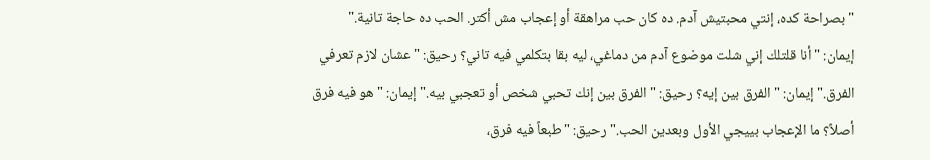"بصراحة كده، إنتي محبتيش آدم. ده كان حب مراهقة أو إعجاب مش أكتر. الحب ده حاجة تانية."
إيمان: "أنا قلتلك إني شلت موضوع آدم من دماغي، ليه بقا بتكلمي فيه تاني؟ رحيق: "عشان لازم تعرفي الفرق." إيمان: "الفرق بين إيه؟ رحيق: "الفرق بين إنك تحبي شخص أو تعجبي بيه." إيمان: "هو فيه فرق أصلاً؟ ما الإعجاب بييجي الأول وبعدين الحب." رحيق: "طبعاً فيه فرق،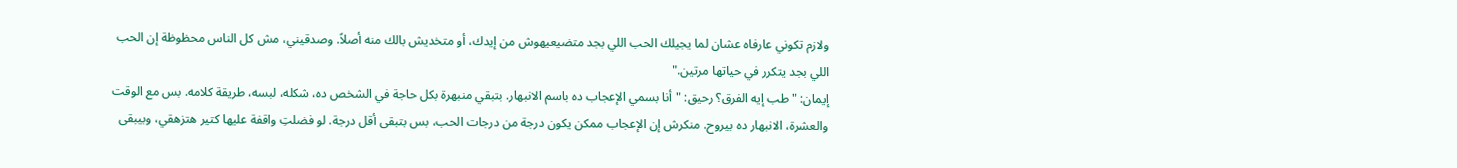ولازم تكوني عارفاه عشان لما يجيلك الحب اللي بجد متضيعيهوش من إيدك، أو متخديش بالك منه أصلاً. وصدقيني، مش كل الناس محظوظة إن الحب اللي بجد يتكرر في حياتها مرتين."
إيمان: "طب إيه الفرق؟ رحيق: "أنا بسمي الإعجاب ده باسم الانبهار. بتبقي منبهرة بكل حاجة في الشخص ده، شكله، لبسه، طريقة كلامه. بس مع الوقت والعشرة، الانبهار ده بيروح. منكرش إن الإعجاب ممكن يكون درجة من درجات الحب، بس بتبقى أقل درجة. لو فضلتِ واقفة عليها كتير هتزهقي، وبيبقى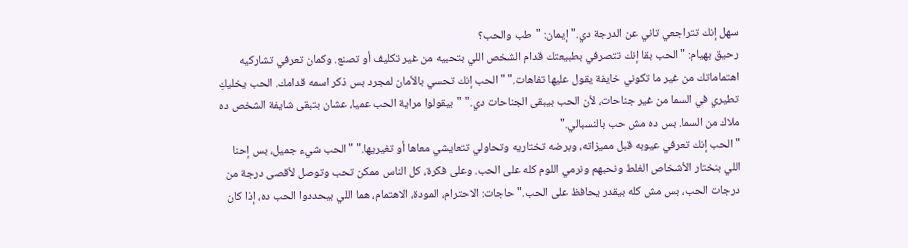سهل إنك تتراجعي تاني عن الدرجة دي." إيمان: "طب والحب؟
رحيق بهيام: "الحب بقا إنك تتصرفي بطبيعتك قدام الشخص اللي بتحبيه من غير تكليف أو تصنع. وكمان تعرفي تشاركيه اهتماماتك من غير ما تكوني خايفة يقول عليها تفاهات." "الحب إنك تحسي بالأمان لمجرد بس ذكر اسمه قدامك. الحب يخليكِ تطيري في السما من غير جناحات، لأن الحب بيبقى الجناحات دي." "بيقولوا مراية الحب عميا، عشان بتبقى شايفة الشخص ده ملاك من السما. بس ده مش حب بالنسبالي."
"الحب إنك تعرفي عيوبه قبل مميزاته، وبرضه تختاريه وتحاولي تتعايشي معاها أو تغيريها." "الحب شيء جميل، بس إحنا اللي بنختار الأشخاص الغلط ونحبهم ونرمي اللوم كله على الحب. وعلى فكرة، كل الناس ممكن تحب وتوصل لأقصى درجة من درجات الحب، بس مش كله بيقدر يحافظ على الحب." حاجات: الاحترام، المودة، الاهتمام، هما اللي بيحددوا الحب ده، إذا كان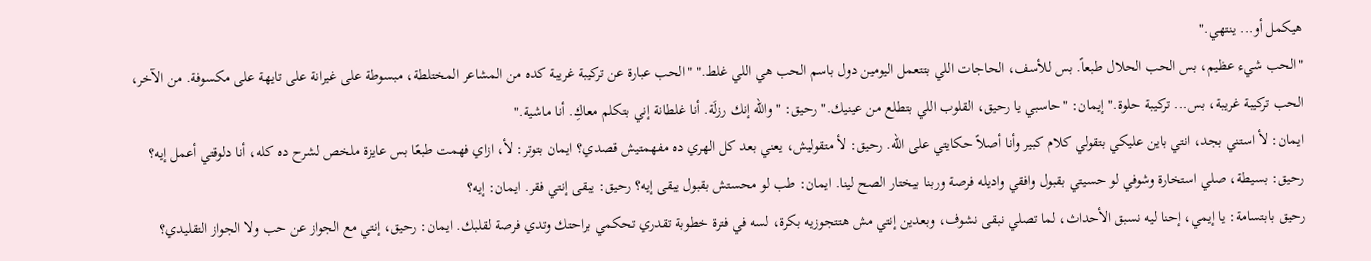هيكمل أو... ينتهي."
"الحب شيء عظيم، بس الحب الحلال طبعاً. بس للأسف، الحاجات اللي بتتعمل اليومين دول باسم الحب هي اللي غلط." "الحب عبارة عن تركيبة غريبة كده من المشاعر المختلطة، مبسوطة على غيرانة على تايهة على مكسوفة. من الآخر، الحب تركيبة غريبة، بس... تركيبة حلوة." إيمان: "حاسبي يا رحيق، القلوب اللي بتطلع من عينيك." رحيق: "والله إنك رزلَة. أنا غلطانة إني بتكلم معاكِ. أنا ماشية."
ايمان: لأ استني بجد، انتي باين عليكي بتقولي كلام كبير وأنا أصلاً حكايتي على الله. رحيق: لأ متقوليش، يعني بعد كل الهري ده مفهمتيش قصدي؟ ايمان بتوتر: لأ، ازاي فهمت طبعًا بس عايزة ملخص لشرح ده كله، أنا دلوقتي أعمل إيه؟ رحيق: بسيطة، صلي استخارة وشوفي لو حسيتي بقبول وافقي واديله فرصة وربنا بيختار الصح لينا. ايمان: طب لو محستش بقبول يبقى إيه؟ رحيق: يبقى إنتي فقر. ايمان: إيه؟
رحيق بابتسامة: يا إيمي، إحنا ليه نسبق الأحداث، لما تصلي نبقى نشوف، وبعدين إنتي مش هتتجوزيه بكرة، لسه في فترة خطوبة تقدري تحكمي براحتك وتدي فرصة لقلبك. ايمان: رحيق، إنتي مع الجواز عن حب ولا الجواز التقليدي؟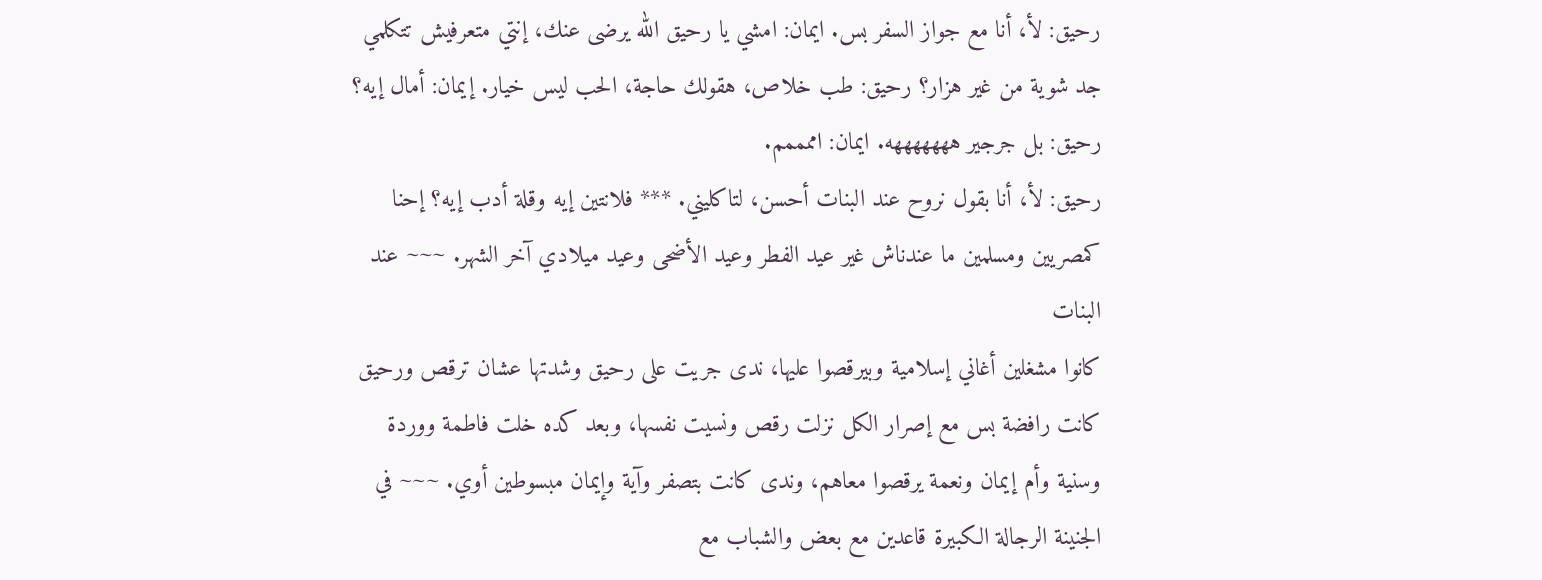رحيق: لأ، أنا مع جواز السفر بس. ايمان: امشي يا رحيق الله يرضى عنك، إنتي متعرفيش تتكلمي جد شوية من غير هزار؟ رحيق: طب خلاص، هقولك حاجة، الحب ليس خيار. إيمان: أمال إيه؟ رحيق: بل جرجير هههههههه. ايمان: اممممم.
رحيق: لأ، أنا بقول نروح عند البنات أحسن، لتاكليني. *** فلانتين إيه وقلة أدب إيه؟ إحنا كمصريين ومسلمين ما عندناش غير عيد الفطر وعيد الأضحى وعيد ميلادي آخر الشهر. ~~~ عند البنات
كانوا مشغلين أغاني إسلامية وبيرقصوا عليها، ندى جريت على رحيق وشدتها عشان ترقص ورحيق كانت رافضة بس مع إصرار الكل نزلت رقص ونسيت نفسها، وبعد كده خلت فاطمة ووردة وسنية وأم إيمان ونعمة يرقصوا معاهم، وندى كانت بتصفر وآية وإيمان مبسوطين أوي. ~~~ في الجنينة الرجالة الكبيرة قاعدين مع بعض والشباب مع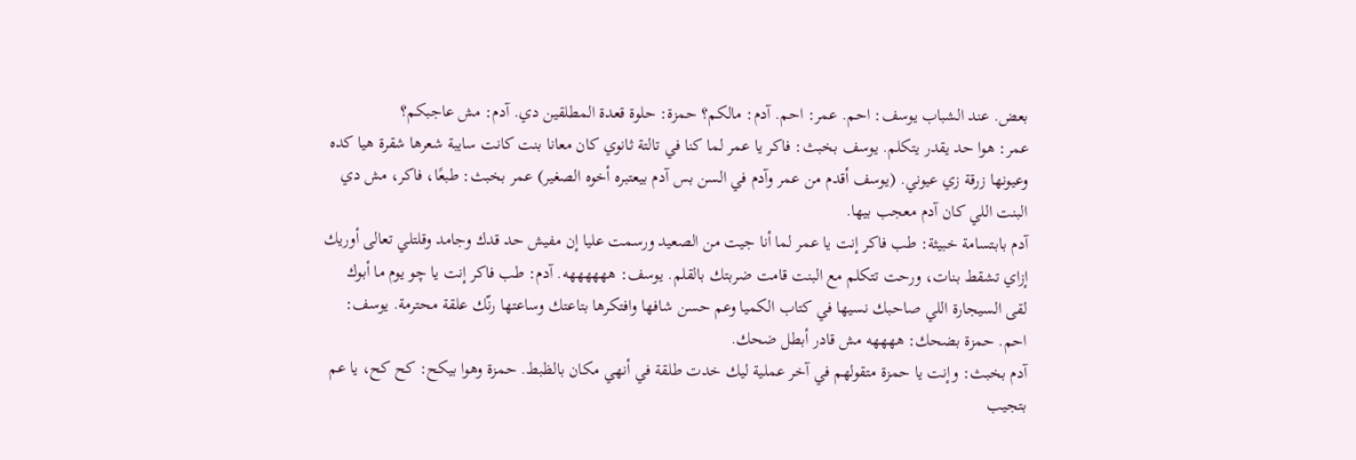بعض. عند الشباب يوسف: احم. عمر: احم. آدم: مالكم؟ حمزة: حلوة قعدة المطلقين دي. آدم: مش عاجبكم؟
عمر: هوا حد يقدر يتكلم. يوسف بخبث: فاكر يا عمر لما كنا في تالتة ثانوي كان معانا بنت كانت سايبة شعرها شقرة هيا كده وعيونها زرقة زي عيوني. (يوسف أقدم من عمر وآدم في السن بس آدم بيعتبره أخوه الصغير) عمر بخبث: طبعًا، فاكر، مش دي البنت اللي كان آدم معجب بيها.
آدم بابتسامة خبيثة: طب فاكر إنت يا عمر لما أنا جيت من الصعيد ورسمت عليا إن مفيش حد قدك وجامد وقلتلي تعالى أوريك إزاي تشقط بنات، ورحت تتكلم مع البنت قامت ضربتك بالقلم. يوسف: ههههههه. آدم: طب فاكر إنت يا چو يوم ما أبوك لقى السيجارة اللي صاحبك نسيها في كتاب الكميا وعم حسن شافها وافتكرها بتاعتك وساعتها رنّك علقة محترمة. يوسف: احم. حمزة بضحك: ههههه مش قادر أبطل ضحك.
آدم بخبث: وإنت يا حمزة متقولهم في آخر عملية ليك خدت طلقة في أنهي مكان بالظبط. حمزة وهوا بيكح: كح كح، يا عم بتجيب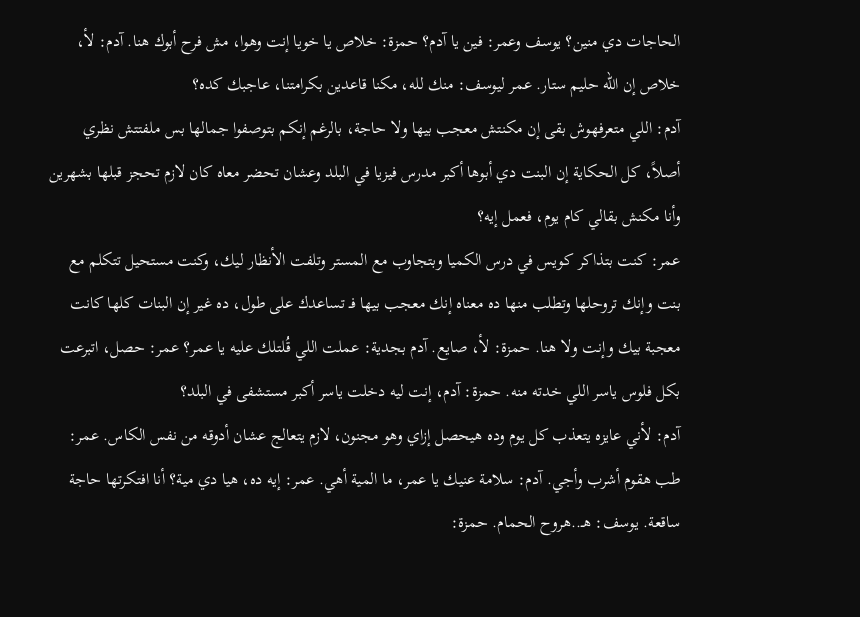الحاجات دي منين؟ يوسف وعمر: فين يا آدم؟ حمزة: خلاص يا خويا إنت وهوا، مش فرح أبوك هنا. آدم: لأ، خلاص إن الله حليم ستار. عمر ليوسف: منك لله، مكنا قاعدين بكرامتنا، عاجبك كده؟
آدم: اللي متعرفهوش بقى إن مكنتش معجب بيها ولا حاجة، بالرغم إنكم بتوصفوا جمالها بس ملفتتش نظري أصلاً، كل الحكاية إن البنت دي أبوها أكبر مدرس فيزيا في البلد وعشان تحضر معاه كان لازم تحجز قبلها بشهرين وأنا مكنش بقالي كام يوم، فعمل إيه؟
عمر: كنت بتذاكر كويس في درس الكميا وبتجاوب مع المستر وتلفت الأنظار ليك، وكنت مستحيل تتكلم مع بنت وإنك تروحلها وتطلب منها ده معناه إنك معجب بيها فـ تساعدك على طول، ده غير إن البنات كلها كانت معجبة بيك وإنت ولا هنا. حمزة: لأ، صايع. آدم بجدية: عملت اللي قُلتلك عليه يا عمر؟ عمر: حصل، اتبرعت بكل فلوس ياسر اللي خدته منه. حمزة: آدم، إنت ليه دخلت ياسر أكبر مستشفى في البلد؟
آدم: لأني عايزه يتعذب كل يوم وده هيحصل إزاي وهو مجنون، لازم يتعالج عشان أدوقه من نفس الكاس. عمر: طب هقوم أشرب وأجي. آدم: سلامة عنيك يا عمر، ما المية أهي. عمر: إيه ده، هيا دي مية؟ أنا افتكرتها حاجة ساقعة. يوسف: هـ..هروح الحمام. حمزة: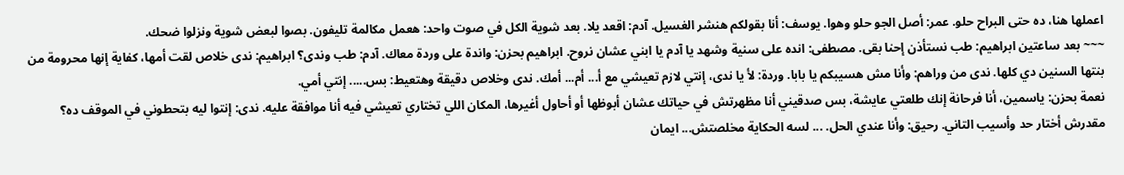اعملها هنا، ده حتى البراح حلو. عمر: أصل الجو حلو وهوا. يوسف: أنا بقولكم هنشر الغسيل. آدم: اقعد يلا. بعد شوية الكل في صوت واحد: هعمل مكالمة تليفون. بصوا لبعض شوية ونزلوا ضحك.
~~~ بعد ساعتين ابراهيم: طب نستأذن إحنا بقى. مصطفى: انده على سنية وشهد يا آدم يا ابني عشان نروح. ابراهيم بحزن: واندة على وردة معاك. آدم: طب وندى؟ ابراهيم: ندى خلاص لقت أمها، كفاية إنها محرومة من بنتها السنين دي كلها. ندى من وراهم: وأنا مش هسيبكم يا بابا. وردة: لأ يا ندى، إنتي لازم تعيشي مع أ... أم... أمك. ندى وخلاص دقيقة وهتعيط: بس..... إنتي أمي.
نعمة بحزن: ياسمين، أنا فرحانة إنك طلعتي عايشة، بس صدقيني أنا مظهرتش في حياتك عشان أبوظها أو أحاول أغيرها، المكان اللي تختاري تعيشي فيه أنا موافقة عليه. ندى: إنتوا ليه بتحطوني في الموقف ده؟ مقدرش أختار حد وأسيب التاني. رحيق: وأنا عندي الحل. ... لسه الحكاية مخلصتش... ايمان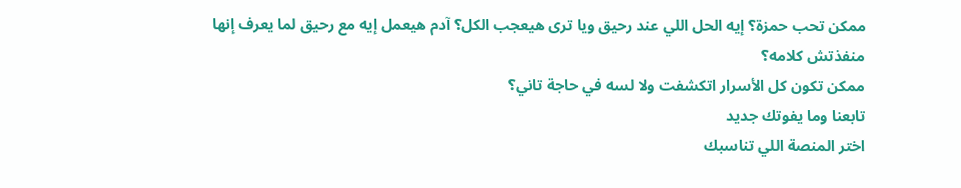ممكن تحب حمزة؟ إيه الحل اللي عند رحيق ويا ترى هيعجب الكل؟ آدم هيعمل إيه مع رحيق لما يعرف إنها منفذتش كلامه؟
ممكن تكون كل الأسرار اتكشفت ولا لسه في حاجة تاني؟
تابعنا وما يفوتك جديد
اختر المنصة اللي تناسبك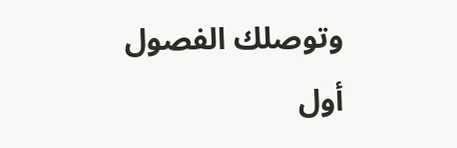وتوصلك الفصول أول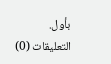بأول.
التعليقات (0)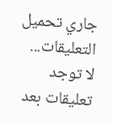جاري تحميل التعليقات...
لا توجد تعليقات بعد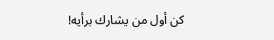كن أول من يشارك برأيه!